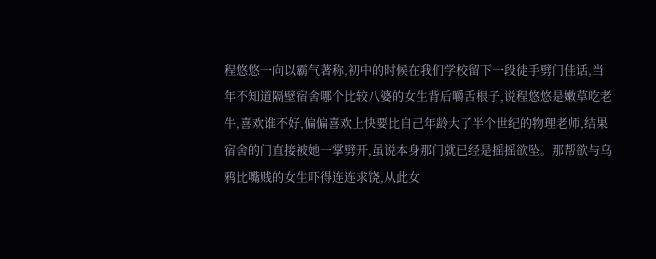程悠悠一向以霸气著称,初中的时候在我们学校留下一段徒手劈门佳话,当年不知道隔壁宿舍哪个比较八婆的女生背后嚼舌根子,说程悠悠是嫩草吃老牛,喜欢谁不好,偏偏喜欢上快要比自己年龄大了半个世纪的物理老师,结果宿舍的门直接被她一掌劈开,虽说本身那门就已经是摇摇欲坠。那帮欲与乌鸦比嘴贱的女生吓得连连求饶,从此女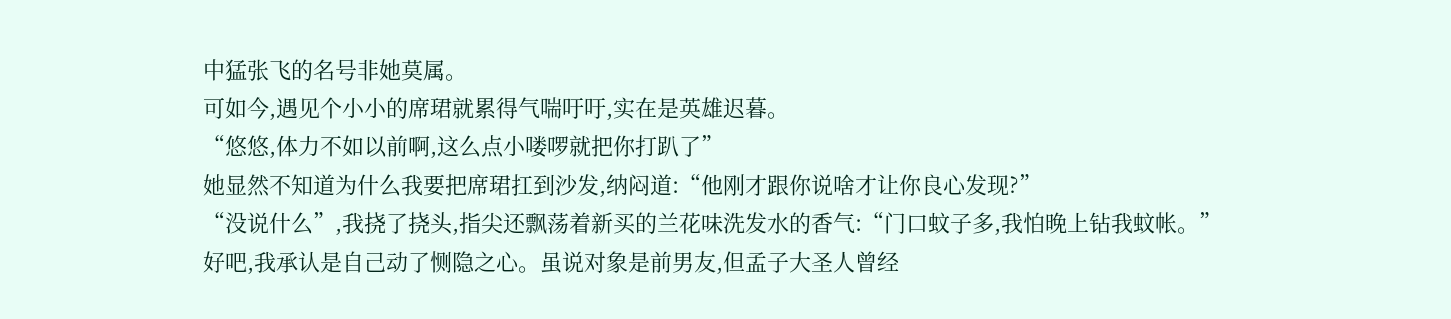中猛张飞的名号非她莫属。
可如今,遇见个小小的席珺就累得气喘吁吁,实在是英雄迟暮。
“悠悠,体力不如以前啊,这么点小喽啰就把你打趴了”
她显然不知道为什么我要把席珺扛到沙发,纳闷道:“他刚才跟你说啥才让你良心发现?”
“没说什么”,我挠了挠头,指尖还飘荡着新买的兰花味洗发水的香气:“门口蚊子多,我怕晚上钻我蚊帐。”
好吧,我承认是自己动了恻隐之心。虽说对象是前男友,但孟子大圣人曾经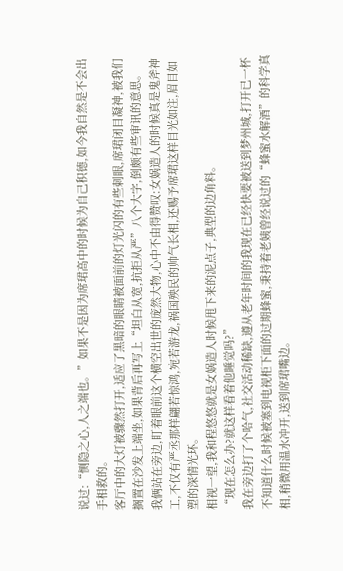说过:“恻隐之心,人之端也。”如果不是因为席珺高中的时候为自己积德,如今我自然是不会出手相救的。
客厅中的大灯被骤然打开,适应了黑暗的眼睛被面前的灯光闪的有些刺眼,席珺闭目凝神,被我们搁置在沙发上端坐,如果背后再写上“坦白从宽,抗拒从严”八个大字,倒颇有些审讯的意思。
我俩站在旁边,盯着眼前这个横空出世的庞然大物,心中不由得赞叹:女娲造人的时候真是鬼斧神工,不仅有严丞那样翩若惊鸿,宛若游龙,祸国殃民的帅气长相,还赐予席珺这样目光如注,眉目如塑的深情光环。
相视一望,我和程悠悠就是女娲造人时候甩下来的泥点子,典型的边角料。
“现在怎么办?就这样看着他睡觉吗?”
我在旁边打了个哈气,社交活动稀缺,遵从老年时间的我现在已经快要被送到梦州城,打开已一杯不知道什么时候被塞到电视柜下面的过期蜂蜜,秉持着老姨曾经说过的“蜂蜜水解酒”的科学真相,稍微用温水冲开,送到席珺嘴边。